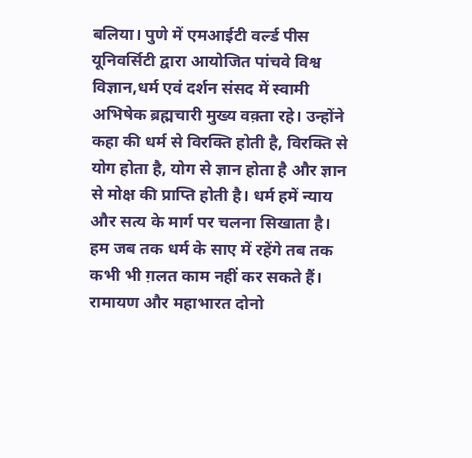बलिया। पुणे में एमआईटी वर्ल्ड पीस यूनिवर्सिटी द्वारा आयोजित पांचवे विश्व विज्ञान,धर्म एवं दर्शन संसद में स्वामी अभिषेक ब्रह्मचारी मुख्य वक़्ता रहे। उन्होंने कहा की धर्म से विरक्ति होती है, विरक्ति से योग होता है, योग से ज्ञान होता है और ज्ञान से मोक्ष की प्राप्ति होती है। धर्म हमें न्याय और सत्य के मार्ग पर चलना सिखाता है। हम जब तक धर्म के साए में रहेंगे तब तक कभी भी ग़लत काम नहीं कर सकते हैं। रामायण और महाभारत दोनो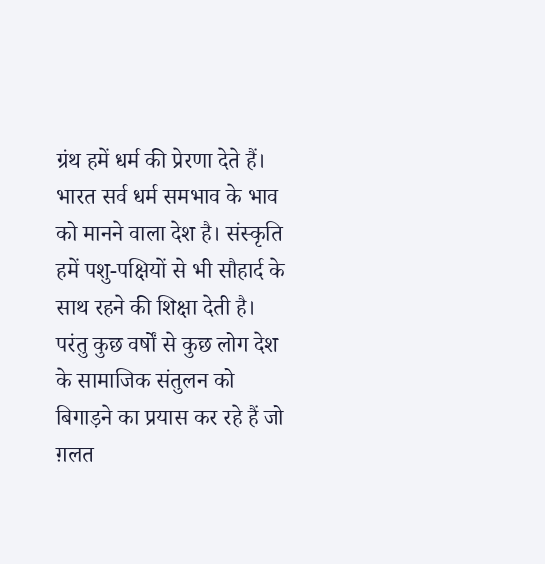ग्रंथ हमें धर्म की प्रेरणा देते हैं।
भारत सर्व धर्म समभाव के भाव को मानने वाला देश है। संस्कृति हमें पशु-पक्षियों से भी सौहार्द के साथ रहने की शिक्षा देती है। परंतु कुछ वर्षों से कुछ लोग देश के सामाजिक संतुलन को बिगाड़ने का प्रयास कर रहे हैं जो ग़लत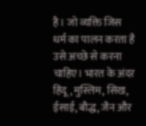है। जो व्यक्ति जिस धर्म का पालन करता है उसे अच्छे से करना चाहिए। भारत के अंदर हिंदू, मुस्लिम, सिख, ईसाई, बौद्ध, जैन और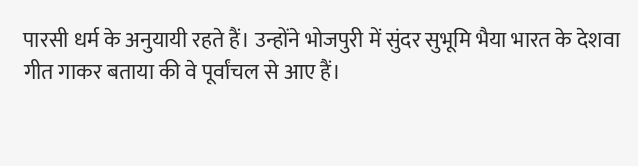पारसी धर्म के अनुयायी रहते हैं। उन्होंने भोजपुरी में सुंदर सुभूमि भैया भारत के देशवा गीत गाकर बताया की वे पूर्वांचल से आए हैं।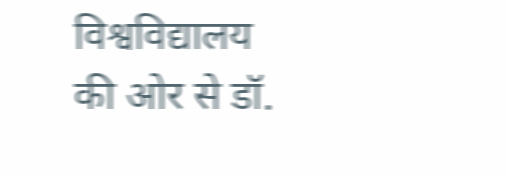विश्वविद्यालय की ओर से डॉ.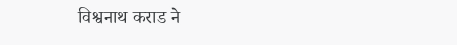विश्वनाथ कराड ने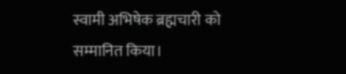स्वामी अभिषेक ब्रह्मचारी को सम्मानित किया।